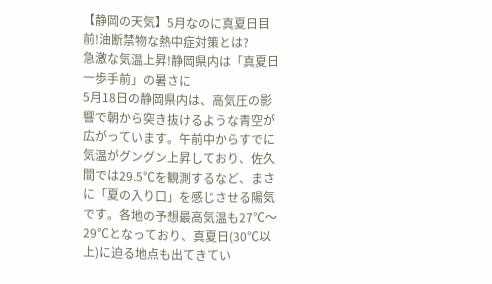【静岡の天気】5月なのに真夏日目前!油断禁物な熱中症対策とは?
急激な気温上昇!静岡県内は「真夏日一歩手前」の暑さに
5月18日の静岡県内は、高気圧の影響で朝から突き抜けるような青空が広がっています。午前中からすでに気温がグングン上昇しており、佐久間では29.5℃を観測するなど、まさに「夏の入り口」を感じさせる陽気です。各地の予想最高気温も27℃〜29℃となっており、真夏日(30℃以上)に迫る地点も出てきてい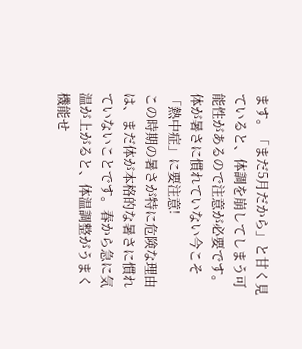ます。「まだ5月だから」と甘く見ていると、体調を崩してしまう可能性があるので注意が必要です。
体が暑さに慣れていない今こそ「熱中症」に要注意!
この時期の暑さが特に危険な理由は、まだ体が本格的な暑さに慣れていないことです。春から急に気温が上がると、体温調整がうまく機能せ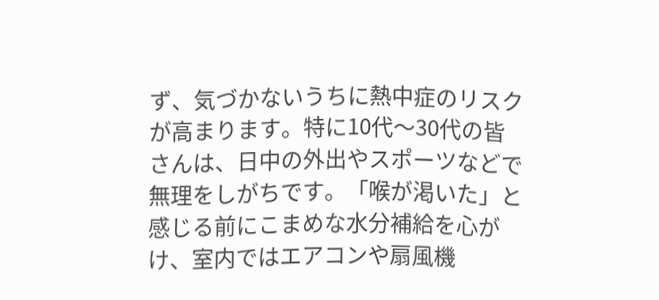ず、気づかないうちに熱中症のリスクが高まります。特に10代〜30代の皆さんは、日中の外出やスポーツなどで無理をしがちです。「喉が渇いた」と感じる前にこまめな水分補給を心がけ、室内ではエアコンや扇風機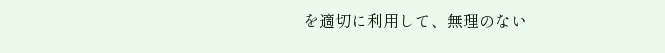を適切に利用して、無理のない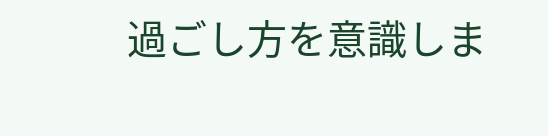過ごし方を意識しま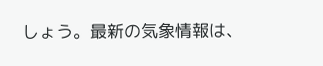しょう。最新の気象情報は、